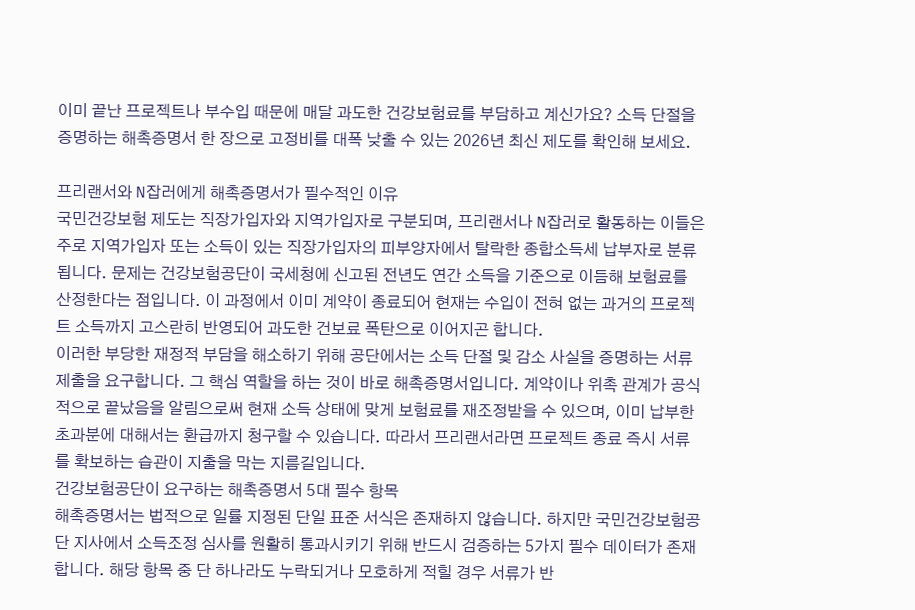이미 끝난 프로젝트나 부수입 때문에 매달 과도한 건강보험료를 부담하고 계신가요? 소득 단절을 증명하는 해촉증명서 한 장으로 고정비를 대폭 낮출 수 있는 2026년 최신 제도를 확인해 보세요.

프리랜서와 N잡러에게 해촉증명서가 필수적인 이유
국민건강보험 제도는 직장가입자와 지역가입자로 구분되며, 프리랜서나 N잡러로 활동하는 이들은 주로 지역가입자 또는 소득이 있는 직장가입자의 피부양자에서 탈락한 종합소득세 납부자로 분류됩니다. 문제는 건강보험공단이 국세청에 신고된 전년도 연간 소득을 기준으로 이듬해 보험료를 산정한다는 점입니다. 이 과정에서 이미 계약이 종료되어 현재는 수입이 전혀 없는 과거의 프로젝트 소득까지 고스란히 반영되어 과도한 건보료 폭탄으로 이어지곤 합니다.
이러한 부당한 재정적 부담을 해소하기 위해 공단에서는 소득 단절 및 감소 사실을 증명하는 서류 제출을 요구합니다. 그 핵심 역할을 하는 것이 바로 해촉증명서입니다. 계약이나 위촉 관계가 공식적으로 끝났음을 알림으로써 현재 소득 상태에 맞게 보험료를 재조정받을 수 있으며, 이미 납부한 초과분에 대해서는 환급까지 청구할 수 있습니다. 따라서 프리랜서라면 프로젝트 종료 즉시 서류를 확보하는 습관이 지출을 막는 지름길입니다.
건강보험공단이 요구하는 해촉증명서 5대 필수 항목
해촉증명서는 법적으로 일률 지정된 단일 표준 서식은 존재하지 않습니다. 하지만 국민건강보험공단 지사에서 소득조정 심사를 원활히 통과시키기 위해 반드시 검증하는 5가지 필수 데이터가 존재합니다. 해당 항목 중 단 하나라도 누락되거나 모호하게 적힐 경우 서류가 반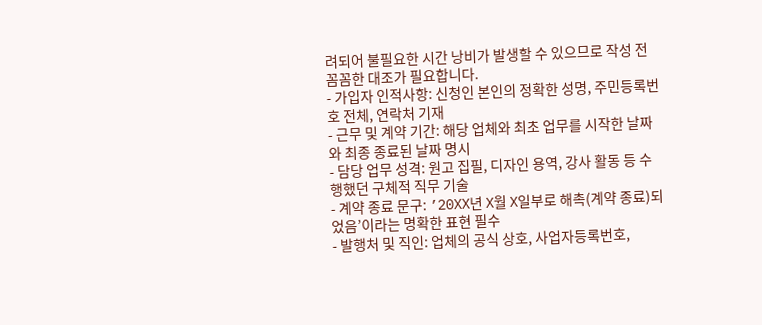려되어 불필요한 시간 낭비가 발생할 수 있으므로 작성 전 꼼꼼한 대조가 필요합니다.
- 가입자 인적사항: 신청인 본인의 정확한 성명, 주민등록번호 전체, 연락처 기재
- 근무 및 계약 기간: 해당 업체와 최초 업무를 시작한 날짜와 최종 종료된 날짜 명시
- 담당 업무 성격: 원고 집필, 디자인 용역, 강사 활동 등 수행했던 구체적 직무 기술
- 계약 종료 문구: ’20XX년 X월 X일부로 해촉(계약 종료)되었음’이라는 명확한 표현 필수
- 발행처 및 직인: 업체의 공식 상호, 사업자등록번호,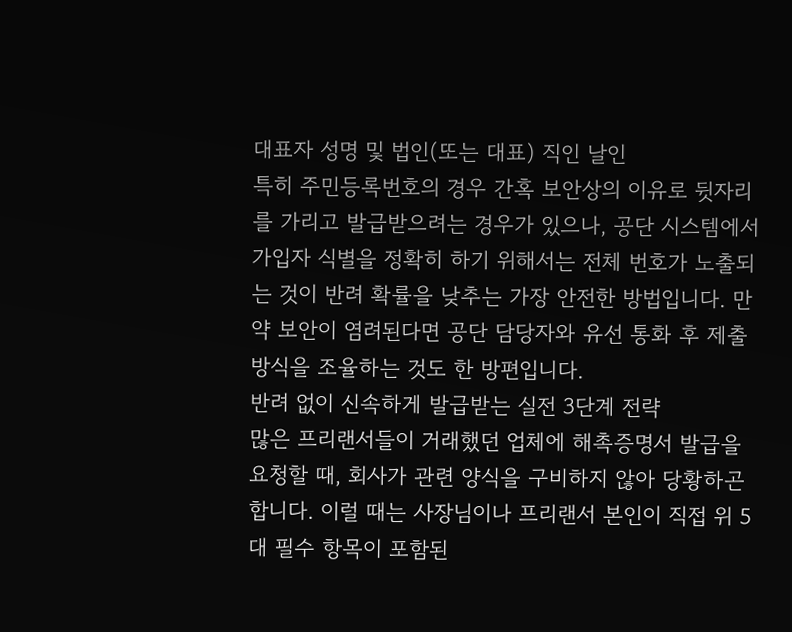대표자 성명 및 법인(또는 대표) 직인 날인
특히 주민등록번호의 경우 간혹 보안상의 이유로 뒷자리를 가리고 발급받으려는 경우가 있으나, 공단 시스템에서 가입자 식별을 정확히 하기 위해서는 전체 번호가 노출되는 것이 반려 확률을 낮추는 가장 안전한 방법입니다. 만약 보안이 염려된다면 공단 담당자와 유선 통화 후 제출 방식을 조율하는 것도 한 방편입니다.
반려 없이 신속하게 발급받는 실전 3단계 전략
많은 프리랜서들이 거래했던 업체에 해촉증명서 발급을 요청할 때, 회사가 관련 양식을 구비하지 않아 당황하곤 합니다. 이럴 때는 사장님이나 프리랜서 본인이 직접 위 5대 필수 항목이 포함된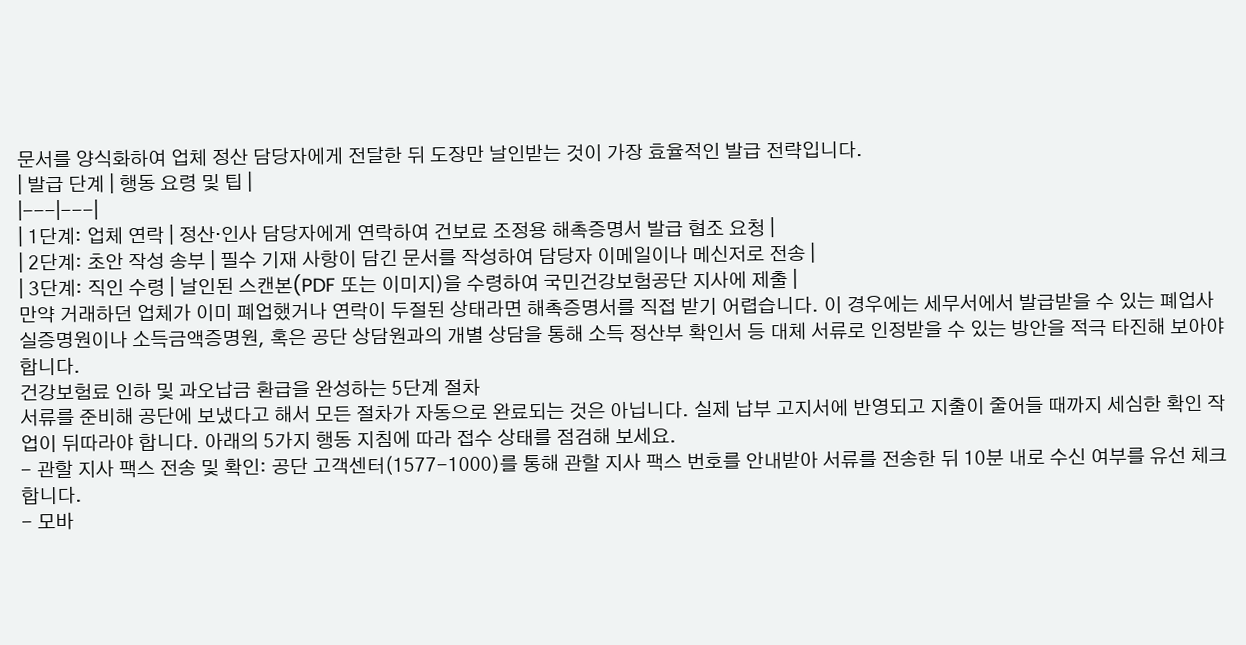문서를 양식화하여 업체 정산 담당자에게 전달한 뒤 도장만 날인받는 것이 가장 효율적인 발급 전략입니다.
| 발급 단계 | 행동 요령 및 팁 |
|---|---|
| 1단계: 업체 연락 | 정산·인사 담당자에게 연락하여 건보료 조정용 해촉증명서 발급 협조 요청 |
| 2단계: 초안 작성 송부 | 필수 기재 사항이 담긴 문서를 작성하여 담당자 이메일이나 메신저로 전송 |
| 3단계: 직인 수령 | 날인된 스캔본(PDF 또는 이미지)을 수령하여 국민건강보험공단 지사에 제출 |
만약 거래하던 업체가 이미 폐업했거나 연락이 두절된 상태라면 해촉증명서를 직접 받기 어렵습니다. 이 경우에는 세무서에서 발급받을 수 있는 폐업사실증명원이나 소득금액증명원, 혹은 공단 상담원과의 개별 상담을 통해 소득 정산부 확인서 등 대체 서류로 인정받을 수 있는 방안을 적극 타진해 보아야 합니다.
건강보험료 인하 및 과오납금 환급을 완성하는 5단계 절차
서류를 준비해 공단에 보냈다고 해서 모든 절차가 자동으로 완료되는 것은 아닙니다. 실제 납부 고지서에 반영되고 지출이 줄어들 때까지 세심한 확인 작업이 뒤따라야 합니다. 아래의 5가지 행동 지침에 따라 접수 상태를 점검해 보세요.
- 관할 지사 팩스 전송 및 확인: 공단 고객센터(1577-1000)를 통해 관할 지사 팩스 번호를 안내받아 서류를 전송한 뒤 10분 내로 수신 여부를 유선 체크합니다.
- 모바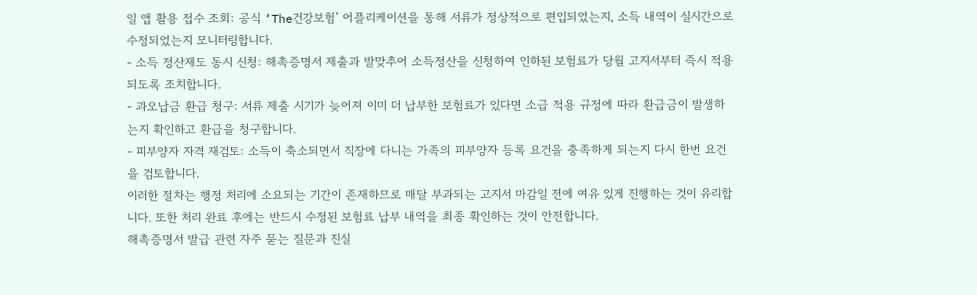일 앱 활용 접수 조회: 공식 ‘The건강보험’ 어플리케이션을 통해 서류가 정상적으로 편입되었는지, 소득 내역이 실시간으로 수정되었는지 모니터링합니다.
- 소득 정산제도 동시 신청: 해촉증명서 제출과 발맞추어 소득정산을 신청하여 인하된 보험료가 당월 고지서부터 즉시 적용되도록 조치합니다.
- 과오납금 환급 청구: 서류 제출 시기가 늦어져 이미 더 납부한 보험료가 있다면 소급 적용 규정에 따라 환급금이 발생하는지 확인하고 환급을 청구합니다.
- 피부양자 자격 재검토: 소득이 축소되면서 직장에 다니는 가족의 피부양자 등록 요건을 충족하게 되는지 다시 한번 요건을 검토합니다.
이러한 절차는 행정 처리에 소요되는 기간이 존재하므로 매달 부과되는 고지서 마감일 전에 여유 있게 진행하는 것이 유리합니다. 또한 처리 완료 후에는 반드시 수정된 보험료 납부 내역을 최종 확인하는 것이 안전합니다.
해촉증명서 발급 관련 자주 묻는 질문과 진실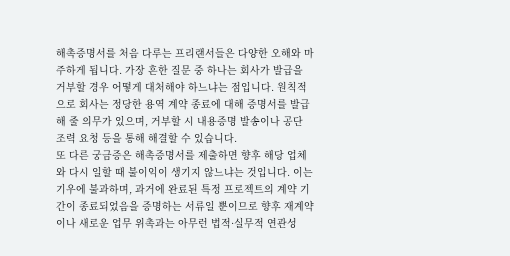해촉증명서를 처음 다루는 프리랜서들은 다양한 오해와 마주하게 됩니다. 가장 흔한 질문 중 하나는 회사가 발급을 거부할 경우 어떻게 대처해야 하느냐는 점입니다. 원칙적으로 회사는 정당한 용역 계약 종료에 대해 증명서를 발급해 줄 의무가 있으며, 거부할 시 내용증명 발송이나 공단 조력 요청 등을 통해 해결할 수 있습니다.
또 다른 궁금증은 해촉증명서를 제출하면 향후 해당 업체와 다시 일할 때 불이익이 생기지 않느냐는 것입니다. 이는 기우에 불과하며, 과거에 완료된 특정 프로젝트의 계약 기간이 종료되었음을 증명하는 서류일 뿐이므로 향후 재계약이나 새로운 업무 위촉과는 아무런 법적·실무적 연관성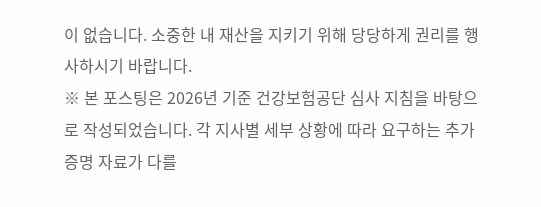이 없습니다. 소중한 내 재산을 지키기 위해 당당하게 권리를 행사하시기 바랍니다.
※ 본 포스팅은 2026년 기준 건강보험공단 심사 지침을 바탕으로 작성되었습니다. 각 지사별 세부 상황에 따라 요구하는 추가 증명 자료가 다를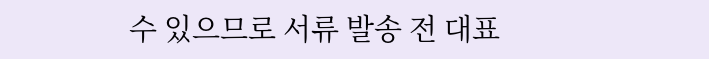수 있으므로 서류 발송 전 대표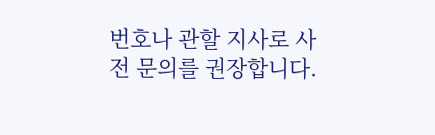번호나 관할 지사로 사전 문의를 권장합니다.